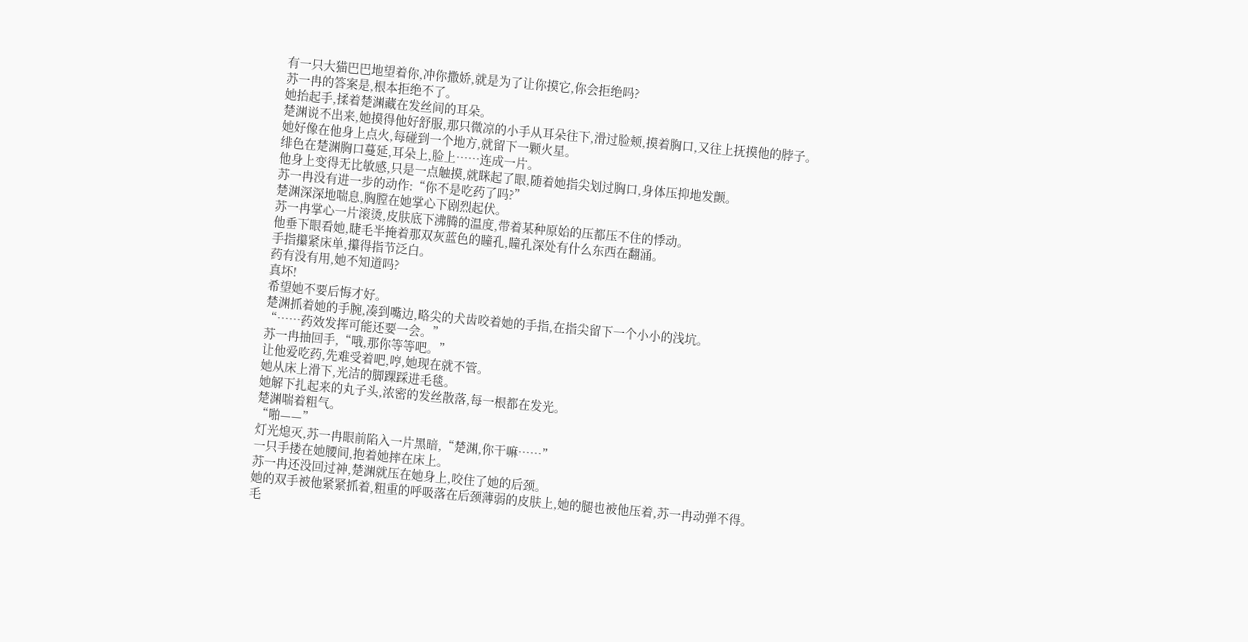有一只大猫巴巴地望着你,冲你撒娇,就是为了让你摸它,你会拒绝吗?
苏一冉的答案是,根本拒绝不了。
她抬起手,揉着楚渊藏在发丝间的耳朵。
楚渊说不出来,她摸得他好舒服,那只微凉的小手从耳朵往下,滑过脸颊,摸着胸口,又往上抚摸他的脖子。
她好像在他身上点火,每碰到一个地方,就留下一颗火星。
绯色在楚渊胸口蔓延,耳朵上,脸上……连成一片。
他身上变得无比敏感,只是一点触摸,就眯起了眼,随着她指尖划过胸口,身体压抑地发颤。
苏一冉没有进一步的动作:“你不是吃药了吗?”
楚渊深深地喘息,胸膛在她掌心下剧烈起伏。
苏一冉掌心一片滚烫,皮肤底下沸腾的温度,带着某种原始的压都压不住的悸动。
他垂下眼看她,睫毛半掩着那双灰蓝色的瞳孔,瞳孔深处有什么东西在翻涌。
手指攥紧床单,攥得指节泛白。
药有没有用,她不知道吗?
真坏!
希望她不要后悔才好。
楚渊抓着她的手腕,凑到嘴边,略尖的犬齿咬着她的手指,在指尖留下一个小小的浅坑。
“……药效发挥可能还要一会。”
苏一冉抽回手,“哦,那你等等吧。”
让他爱吃药,先难受着吧,哼,她现在就不管。
她从床上滑下,光洁的脚踝踩进毛毯。
她解下扎起来的丸子头,浓密的发丝散落,每一根都在发光。
楚渊喘着粗气。
“啪——”
灯光熄灭,苏一冉眼前陷入一片黑暗,“楚渊,你干嘛……”
一只手搂在她腰间,抱着她摔在床上。
苏一冉还没回过神,楚渊就压在她身上,咬住了她的后颈。
她的双手被他紧紧抓着,粗重的呼吸落在后颈薄弱的皮肤上,她的腿也被他压着,苏一冉动弹不得。
毛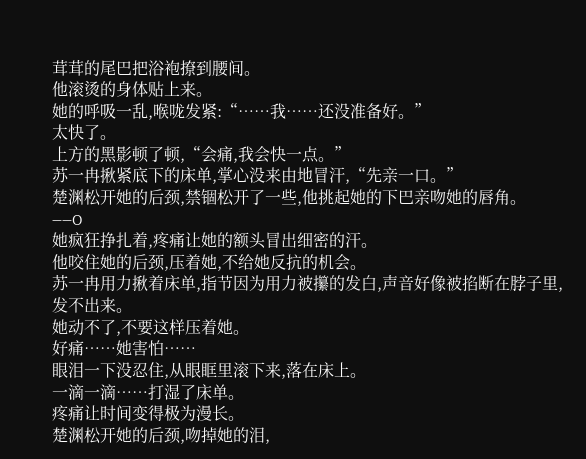茸茸的尾巴把浴袍撩到腰间。
他滚烫的身体贴上来。
她的呼吸一乱,喉咙发紧:“……我……还没准备好。”
太快了。
上方的黑影顿了顿,“会痛,我会快一点。”
苏一冉揪紧底下的床单,掌心没来由地冒汗,“先亲一口。”
楚渊松开她的后颈,禁锢松开了一些,他挑起她的下巴亲吻她的唇角。
——O
她疯狂挣扎着,疼痛让她的额头冒出细密的汗。
他咬住她的后颈,压着她,不给她反抗的机会。
苏一冉用力揪着床单,指节因为用力被攥的发白,声音好像被掐断在脖子里,发不出来。
她动不了,不要这样压着她。
好痛……她害怕……
眼泪一下没忍住,从眼眶里滚下来,落在床上。
一滴一滴……打湿了床单。
疼痛让时间变得极为漫长。
楚渊松开她的后颈,吻掉她的泪,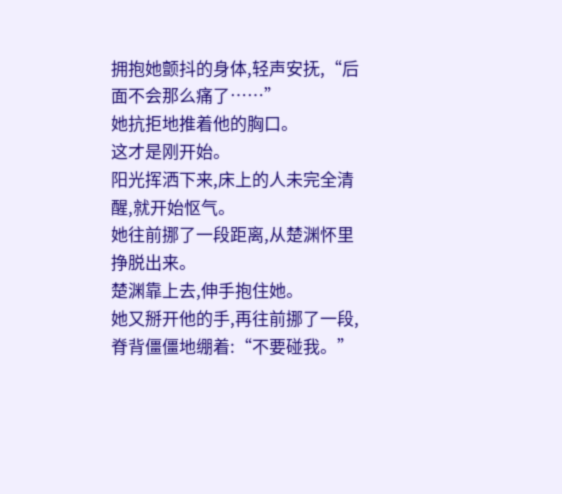拥抱她颤抖的身体,轻声安抚,“后面不会那么痛了……”
她抗拒地推着他的胸口。
这才是刚开始。
阳光挥洒下来,床上的人未完全清醒,就开始怄气。
她往前挪了一段距离,从楚渊怀里挣脱出来。
楚渊靠上去,伸手抱住她。
她又掰开他的手,再往前挪了一段,脊背僵僵地绷着:“不要碰我。”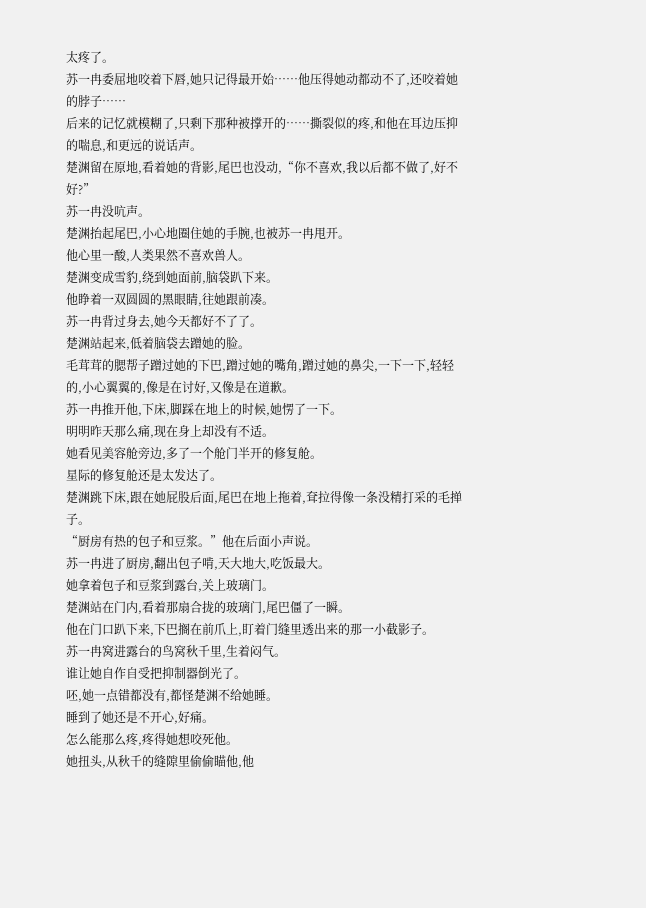太疼了。
苏一冉委屈地咬着下唇,她只记得最开始……他压得她动都动不了,还咬着她的脖子……
后来的记忆就模糊了,只剩下那种被撑开的……撕裂似的疼,和他在耳边压抑的喘息,和更远的说话声。
楚渊留在原地,看着她的背影,尾巴也没动,“你不喜欢,我以后都不做了,好不好?”
苏一冉没吭声。
楚渊抬起尾巴,小心地圈住她的手腕,也被苏一冉甩开。
他心里一酸,人类果然不喜欢兽人。
楚渊变成雪豹,绕到她面前,脑袋趴下来。
他睁着一双圆圆的黑眼睛,往她跟前凑。
苏一冉背过身去,她今天都好不了了。
楚渊站起来,低着脑袋去蹭她的脸。
毛茸茸的腮帮子蹭过她的下巴,蹭过她的嘴角,蹭过她的鼻尖,一下一下,轻轻的,小心翼翼的,像是在讨好,又像是在道歉。
苏一冉推开他,下床,脚踩在地上的时候,她愣了一下。
明明昨天那么痛,现在身上却没有不适。
她看见美容舱旁边,多了一个舱门半开的修复舱。
星际的修复舱还是太发达了。
楚渊跳下床,跟在她屁股后面,尾巴在地上拖着,耷拉得像一条没精打采的毛掸子。
“厨房有热的包子和豆浆。”他在后面小声说。
苏一冉进了厨房,翻出包子啃,天大地大,吃饭最大。
她拿着包子和豆浆到露台,关上玻璃门。
楚渊站在门内,看着那扇合拢的玻璃门,尾巴僵了一瞬。
他在门口趴下来,下巴搁在前爪上,盯着门缝里透出来的那一小截影子。
苏一冉窝进露台的鸟窝秋千里,生着闷气。
谁让她自作自受把抑制器倒光了。
呸,她一点错都没有,都怪楚渊不给她睡。
睡到了她还是不开心,好痛。
怎么能那么疼,疼得她想咬死他。
她扭头,从秋千的缝隙里偷偷瞄他,他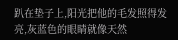趴在垫子上,阳光把他的毛发照得发亮,灰蓝色的眼睛就像天然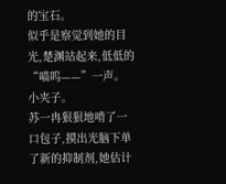的宝石。
似乎是察觉到她的目光,楚渊站起来,低低的“喵呜——”一声。
小夹子。
苏一冉狠狠地啃了一口包子,摸出光脑下单了新的抑制剂,她估计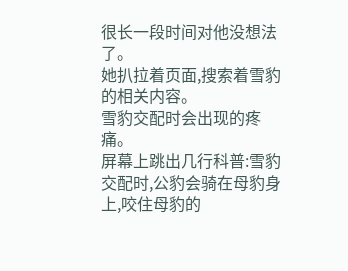很长一段时间对他没想法了。
她扒拉着页面,搜索着雪豹的相关内容。
雪豹交配时会出现的疼痛。
屏幕上跳出几行科普:雪豹交配时,公豹会骑在母豹身上,咬住母豹的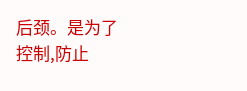后颈。是为了控制,防止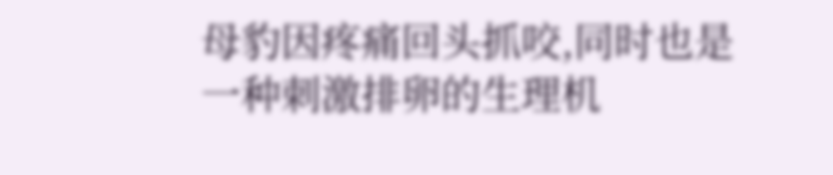母豹因疼痛回头抓咬,同时也是一种刺激排卵的生理机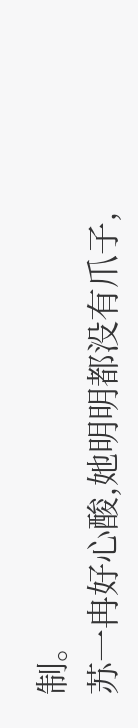制。
苏一冉好心酸,她明明都没有爪子,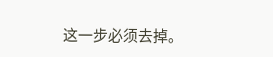这一步必须去掉。